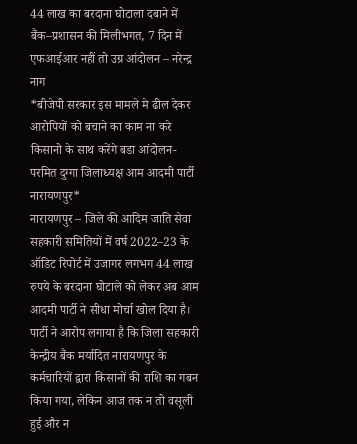44 लाख का बरदाना घोटाला दबाने में बैंक–प्रशासन की मिलीभगत, 7 दिन में एफआईआर नहीं तो उग्र आंदोलन – नरेन्द्र नाग
*बीजेपी सरकार इस मामले मे ढील देकर आरोपियों को बचाने का काम ना करे किसानो के साथ करेंगे बडा आंदोलन- परमित दुग्गा जिलाध्यक्ष आम आदमी पार्टी नारायणपुर*
नारायणपुर – जिले की आदिम जाति सेवा सहकारी समितियों में वर्ष 2022–23 के ऑडिट रिपोर्ट में उजागर लगभग 44 लाख रुपये के बरदाना घोटाले को लेकर अब आम आदमी पार्टी ने सीधा मोर्चा खोल दिया है। पार्टी ने आरोप लगाया है कि जिला सहकारी केन्द्रीय बैंक मर्यादित नारायणपुर के कर्मचारियों द्वारा किसानों की राशि का गबन किया गया, लेकिन आज तक न तो वसूली हुई और न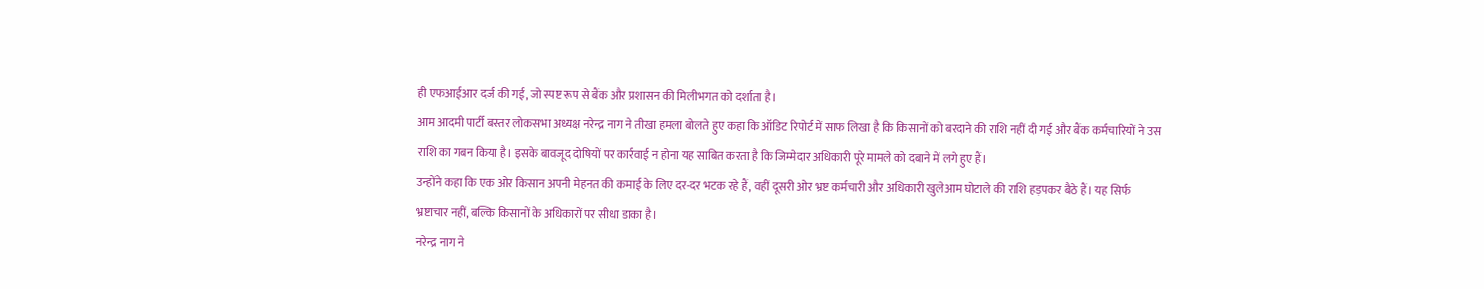ही एफआईआर दर्ज की गई, जो स्पष्ट रूप से बैंक और प्रशासन की मिलीभगत को दर्शाता है।
आम आदमी पार्टी बस्तर लोकसभा अध्यक्ष नरेन्द्र नाग ने तीखा हमला बोलते हुए कहा कि ऑडिट रिपोर्ट में साफ लिखा है कि किसानों को बरदाने की राशि नहीं दी गई और बैंक कर्मचारियों ने उस राशि का गबन किया है। इसके बावजूद दोषियों पर कार्रवाई न होना यह साबित करता है कि जिम्मेदार अधिकारी पूरे मामले को दबाने में लगे हुए हैं।
उन्होंने कहा कि एक ओर किसान अपनी मेहनत की कमाई के लिए दर-दर भटक रहे हैं, वहीं दूसरी ओर भ्रष्ट कर्मचारी और अधिकारी खुलेआम घोटाले की राशि हड़पकर बैठे हैं। यह सिर्फ भ्रष्टाचार नहीं, बल्कि किसानों के अधिकारों पर सीधा डाका है।
नरेन्द्र नाग ने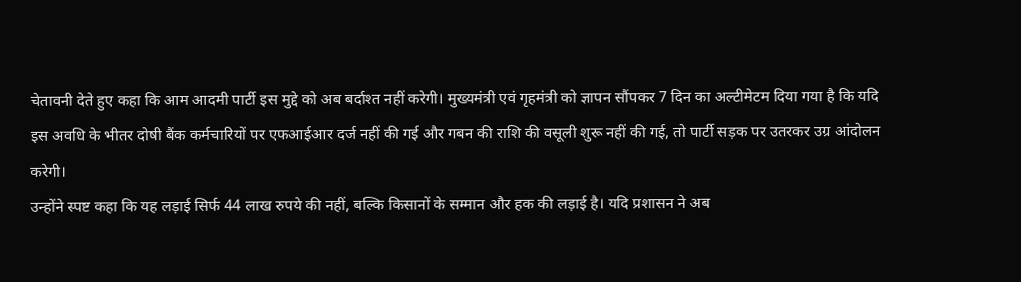चेतावनी देते हुए कहा कि आम आदमी पार्टी इस मुद्दे को अब बर्दाश्त नहीं करेगी। मुख्यमंत्री एवं गृहमंत्री को ज्ञापन सौंपकर 7 दिन का अल्टीमेटम दिया गया है कि यदि इस अवधि के भीतर दोषी बैंक कर्मचारियों पर एफआईआर दर्ज नहीं की गई और गबन की राशि की वसूली शुरू नहीं की गई, तो पार्टी सड़क पर उतरकर उग्र आंदोलन करेगी।
उन्होंने स्पष्ट कहा कि यह लड़ाई सिर्फ 44 लाख रुपये की नहीं, बल्कि किसानों के सम्मान और हक की लड़ाई है। यदि प्रशासन ने अब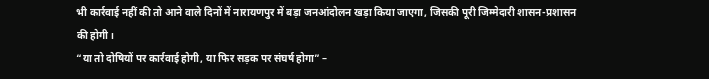भी कार्रवाई नहीं की तो आने वाले दिनों में नारायणपुर में बड़ा जनआंदोलन खड़ा किया जाएगा, जिसकी पूरी जिम्मेदारी शासन-प्रशासन की होगी।
“या तो दोषियों पर कार्रवाई होगी, या फिर सड़क पर संघर्ष होगा” –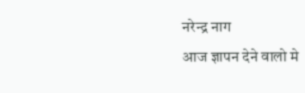नरेन्द्र नाग
आज ज्ञापन देने वालो मे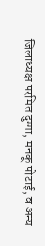जिलाध्यक्ष परमित दुग्गा, मनकू पोटाई, व अन्य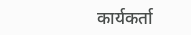कार्यकर्ता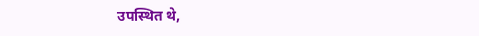उपस्थित थे,